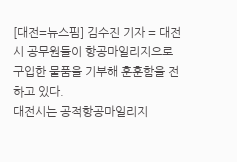[대전=뉴스핌] 김수진 기자 = 대전시 공무원들이 항공마일리지으로 구입한 물품을 기부해 훈훈함을 전하고 있다.
대전시는 공적항공마일리지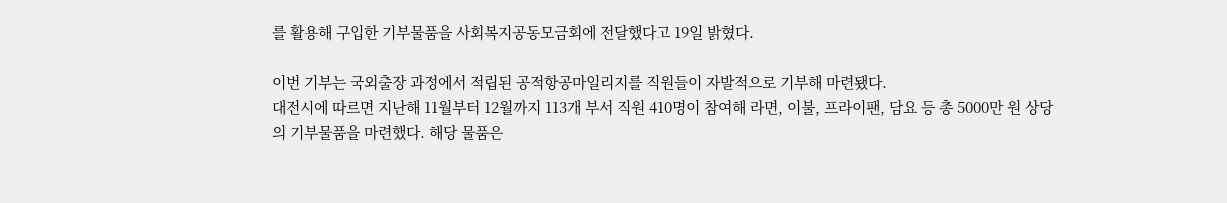를 활용해 구입한 기부물품을 사회복지공동모금회에 전달했다고 19일 밝혔다.

이번 기부는 국외출장 과정에서 적립된 공적항공마일리지를 직원들이 자발적으로 기부해 마련됐다.
대전시에 따르면 지난해 11월부터 12월까지 113개 부서 직원 410명이 참여해 라면, 이불, 프라이팬, 담요 등 총 5000만 원 상당의 기부물품을 마련했다. 해당 물품은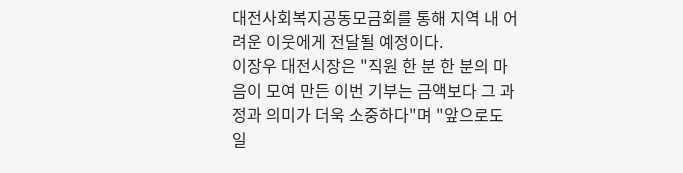대전사회복지공동모금회를 통해 지역 내 어려운 이웃에게 전달될 예정이다.
이장우 대전시장은 "직원 한 분 한 분의 마음이 모여 만든 이번 기부는 금액보다 그 과정과 의미가 더욱 소중하다"며 "앞으로도 일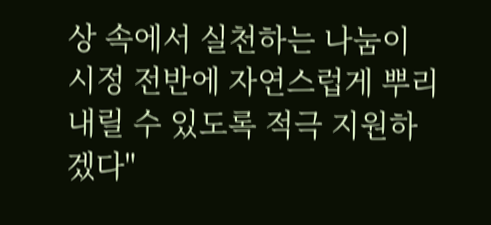상 속에서 실천하는 나눔이 시정 전반에 자연스럽게 뿌리내릴 수 있도록 적극 지원하겠다"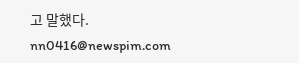고 말했다.
nn0416@newspim.com